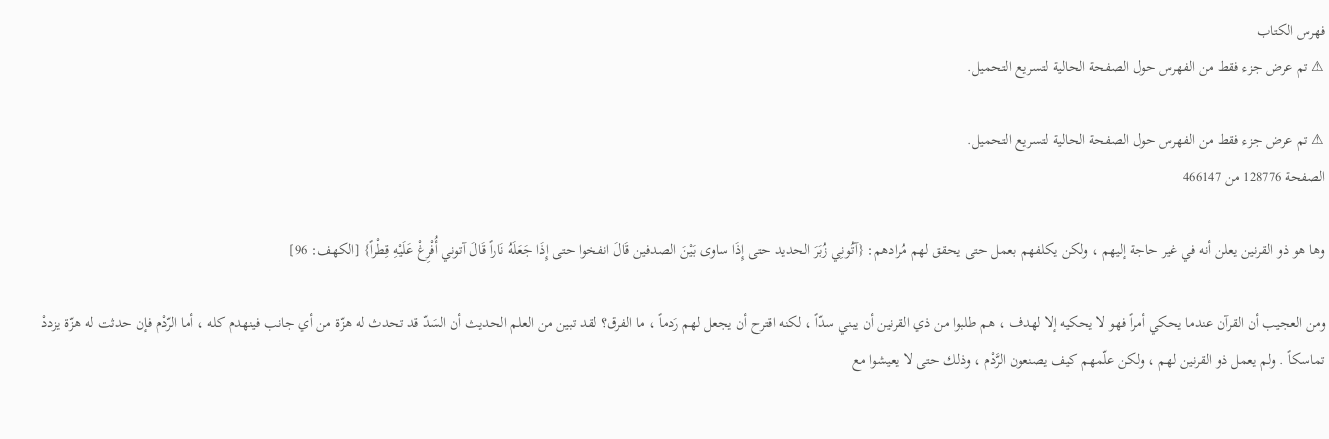فهرس الكتاب
⚠ تم عرض جزء فقط من الفهرس حول الصفحة الحالية لتسريع التحميل.

⚠ تم عرض جزء فقط من الفهرس حول الصفحة الحالية لتسريع التحميل.
الصفحة 128776 من 466147

وها هو ذو القرنين يعلن أنه في غير حاجة إليهم ، ولكن يكلفهم بعمل حتى يحقق لهم مُرادهم: {آتُونِي زُبَرَ الحديد حتى إِذَا ساوى بَيْنَ الصدفين قَالَ انفخوا حتى إِذَا جَعَلَهُ نَاراً قَالَ آتوني أُفْرِغْ عَلَيْهِ قِطْراً} [الكهف: 96]

ومن العجيب أن القرآن عندما يحكي أمراً فهو لا يحكيه إلا لهدف ، هم طلبوا من ذي القرنين أن يبني سدّاً ، لكنه اقترح أن يجعل لهم رَدماً ، ما الفرق؟ لقد تبين من العلم الحديث أن السَدّ قد تحدث له هزّة من أي جانب فينهدم كله ، أما الرّدْم فإن حدثت له هزّة يزددْ تماسكاً . ولم يعمل ذو القرنين لهم ، ولكن علّمهم كيف يصنعون الرَّدْم ، وذلك حتى لا يعيشوا مع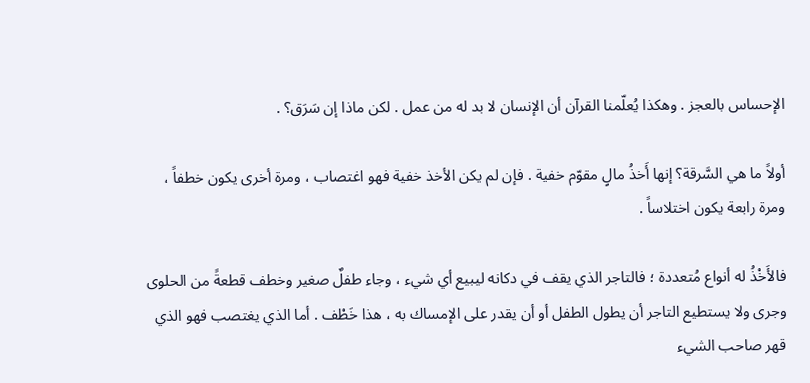الإحساس بالعجز . وهكذا يُعلّمنا القرآن أن الإنسان لا بد له من عمل . لكن ماذا إن سَرَق؟ .

أولاً ما هي السَّرقة؟ إنها أَخذُ مالٍ مقوّم خفية . فإن لم يكن الأخذ خفية فهو اغتصاب ، ومرة أخرى يكون خطفاً ، ومرة رابعة يكون اختلاساً .

فالأَخْذُ له أنواع مُتعددة ؛ فالتاجر الذي يقف في دكانه ليبيع أي شيء ، وجاء طفلٌ صغير وخطف قطعةً من الحلوى وجرى ولا يستطيع التاجر أن يطول الطفل أو أن يقدر على الإمساك به ، هذا خَطْف . أما الذي يغتصب فهو الذي قهر صاحب الشيء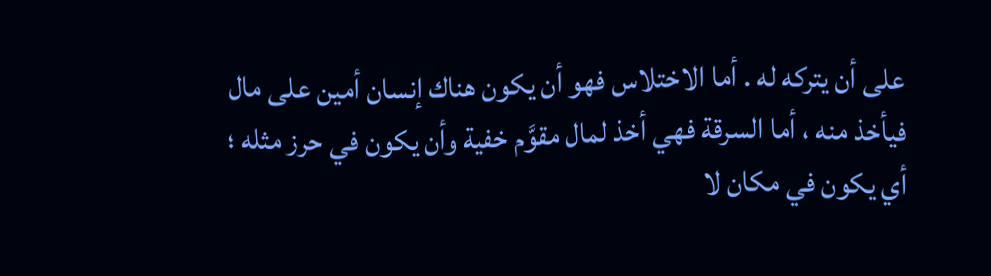على أن يتركه له . أما الاختلاس فهو أن يكون هناك إنسان أمين على مال فيأخذ منه ، أما السرقة فهي أخذ لمال مقوَّم خفية وأن يكون في حرز مثله ؛ أي يكون في مكان لا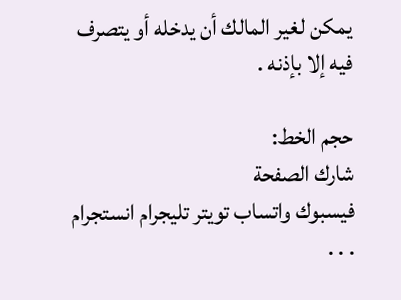يمكن لغير المالك أن يدخله أو يتصرف فيه إلا بإذنه .

حجم الخط:
شارك الصفحة
فيسبوك واتساب تويتر تليجرام انستجرام
. . .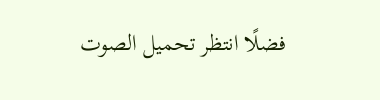فضلًا انتظر تحميل الصوت